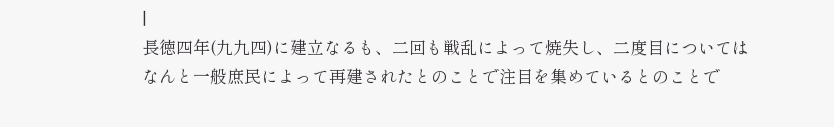|
長徳四年(九九四)に建立なるも、二回も戦乱によって焼失し、二度目については
なんと一般庶民によって再建されたとのことで注目を集めているとのことで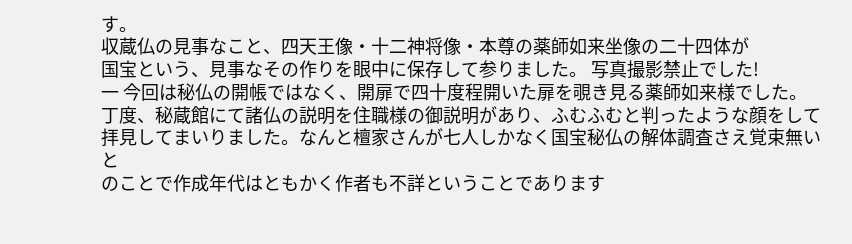す。
収蔵仏の見事なこと、四天王像・十二神将像・本尊の薬師如来坐像の二十四体が
国宝という、見事なその作りを眼中に保存して参りました。 写真撮影禁止でした!
一 今回は秘仏の開帳ではなく、開扉で四十度程開いた扉を覗き見る薬師如来様でした。
丁度、秘蔵館にて諸仏の説明を住職様の御説明があり、ふむふむと判ったような顔をして
拝見してまいりました。なんと檀家さんが七人しかなく国宝秘仏の解体調査さえ覚束無いと
のことで作成年代はともかく作者も不詳ということであります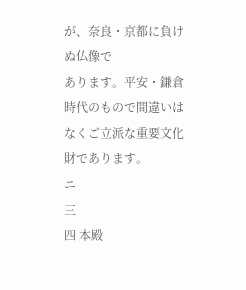が、奈良・京都に負けぬ仏像で
あります。平安・鎌倉時代のもので間違いはなくご立派な重要文化財であります。
ニ
三
四 本殿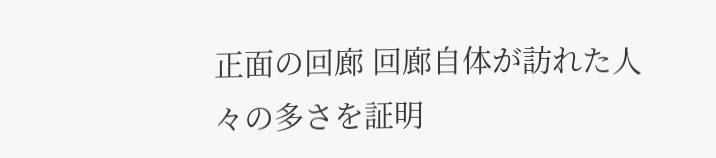正面の回廊 回廊自体が訪れた人々の多さを証明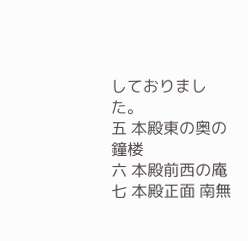しておりました。
五 本殿東の奥の鐘楼
六 本殿前西の庵
七 本殿正面 南無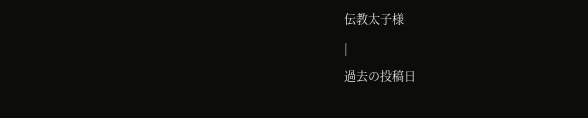伝教太子様
|
過去の投稿日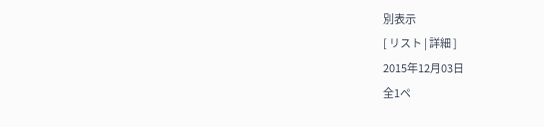別表示
[ リスト | 詳細 ]
2015年12月03日
全1ペ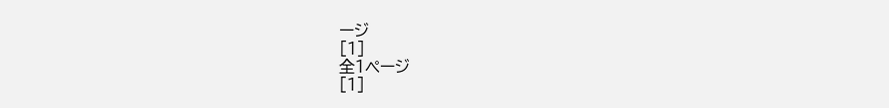ージ
[1]
全1ページ
[1]